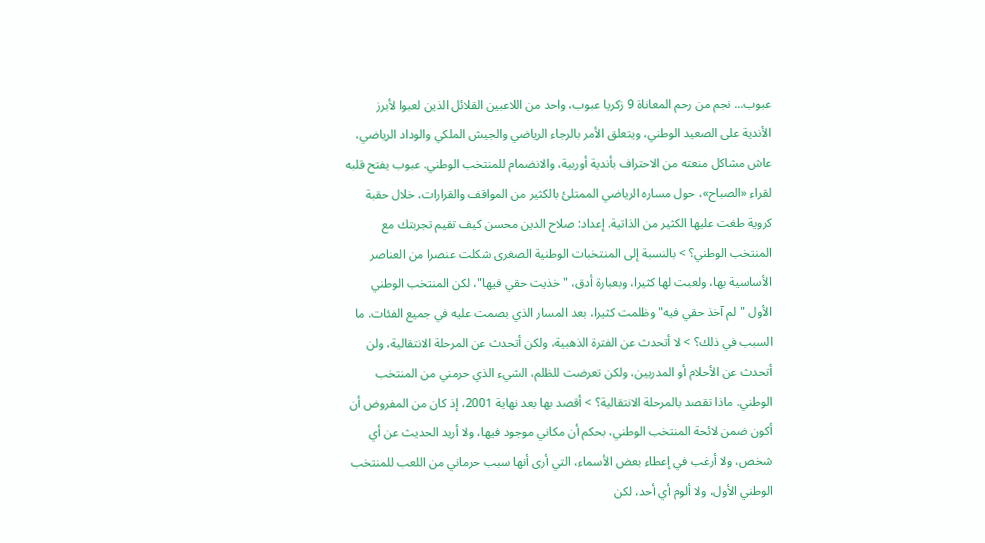عبوب... نجم من رحم المعاناة 9 زكريا عبوب، واحد من اللاعبين القلائل الذين لعبوا لأبرز الأندية على الصعيد الوطني، ويتعلق الأمر بالرجاء الرياضي والجيش الملكي والوداد الرياضي، عاش مشاكل منعته من الاحتراف بأندية أوربية، والانضمام للمنتخب الوطني. عبوب يفتح قلبه لقراء «الصباح»، حول مساره الرياضي الممتلئ بالكثير من المواقف والقرارات، خلال حقبة كروية طغت عليها الكثير من الذاتية. إعداد: صلاح الدين محسن كيف تقيم تجربتك مع المنتخب الوطني؟ > بالنسبة إلى المنتخبات الوطنية الصغرى شكلت عنصرا من العناصر الأساسية بها، ولعبت لها كثيرا، وبعبارة أدق، "خذيت حقي فيها"، لكن المنتخب الوطني الأول "لم آخذ حقي فيه" وظلمت كثيرا، بعد المسار الذي بصمت عليه في جميع الفئات. ما السبب في ذلك؟ > لا أتحدث عن الفترة الذهبية، ولكن أتحدث عن المرحلة الانتقالية، ولن أتحدث عن الأحلام أو المدربين، ولكن تعرضت للظلم، الشيء الذي حرمني من المنتخب الوطني. ماذا تقصد بالمرحلة الانتقالية؟ > أقصد بها بعد نهاية 2001، إذ كان من المفروض أن أكون ضمن لائحة المنتخب الوطني، بحكم أن مكاني موجود فيها، ولا أريد الحديث عن أي شخص، ولا أرغب في إعطاء بعض الأسماء، التي أرى أنها سبب حرماني من اللعب للمنتخب الوطني الأول، ولا ألوم أي أحد، لكن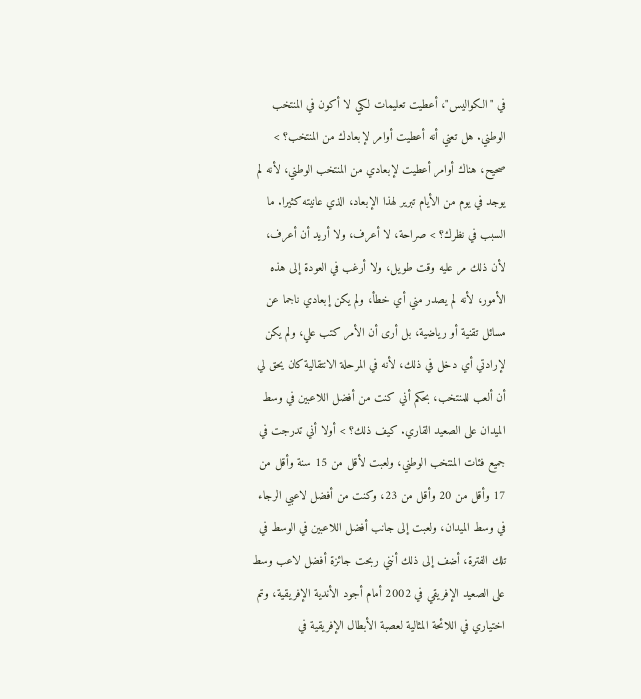في "الكواليس"، أعطيت تعليمات لكي لا أكون في المنتخب الوطني. هل تعني أنه أعطيت أوامر لإبعادك من المنتخب؟ > صحيح، هناك أوامر أعطيت لإبعادي من المنتخب الوطني، لأنه لم يوجد في يوم من الأيام تبرير لهذا الإبعاد، الذي عانيته كثيرا. ما السبب في نظرك؟ > صراحة، لا أعرف، ولا أريد أن أعرف، لأن ذلك مر عليه وقت طويل، ولا أرغب في العودة إلى هذه الأمور، لأنه لم يصدر مني أي خطأ، ولم يكن إبعادي ناجما عن مسائل تقنية أو رياضية، بل أرى أن الأمر كتب علي، ولم يكن لإرادتي أي دخل في ذلك، لأنه في المرحلة الانتقالية كان يحق لي أن ألعب للمنتخب، بحكم أني كنت من أفضل اللاعبين في وسط الميدان على الصعيد القاري. كيف ذلك؟ > أولا أني تدرجت في جميع فئات المنتخب الوطني، ولعبت لأقل من 15 سنة وأقل من 17 وأقل من 20 وأقل من 23، وكنت من أفضل لاعبي الرجاء في وسط الميدان، ولعبت إلى جانب أفضل اللاعبين في الوسط في تلك الفترة، أضف إلى ذلك أنني ربحت جائزة أفضل لاعب وسط على الصعيد الإفريقي في 2002 أمام أجود الأندية الإفريقية، وتم اختياري في اللائحة المثالية لعصبة الأبطال الإفريقية في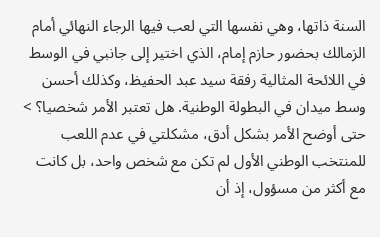السنة ذاتها، وهي نفسها التي لعب فيها الرجاء النهائي أمام الزمالك بحضور حازم إمام، الذي اختير إلى جانبي في الوسط في اللائحة المثالية رفقة سيد عبد الحفيظ، وكذلك أحسن وسط ميدان في البطولة الوطنية. هل تعتبر الأمر شخصيا؟ > حتى أوضح الأمر بشكل أدق، مشكلتي في عدم اللعب للمنتخب الوطني الأول لم تكن مع شخص واحد، بل كانت مع أكثر من مسؤول، إذ أن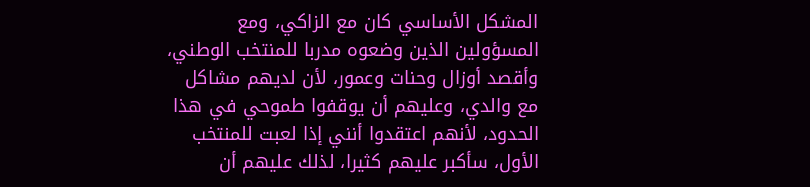المشكل الأساسي كان مع الزاكي، ومع المسؤولين الذين وضعوه مدربا للمنتخب الوطني، وأقصد أوزال وحنات وعمور، لأن لديهم مشاكل مع والدي، وعليهم أن يوقفوا طموحي في هذا الحدود، لأنهم اعتقدوا أنني إذا لعبت للمنتخب الأول، سأكبر عليهم كثيرا، لذلك عليهم أن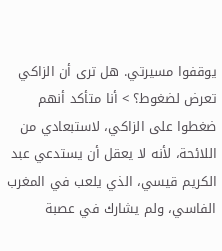يوقفوا مسيرتي. هل ترى أن الزاكي تعرض لضغوط؟ > أنا متأكد أنهم ضغطوا على الزاكي، لاستبعادي من اللائحة، لأنه لا يعقل أن يستدعي عبد الكريم قيسي، الذي يلعب في المغرب الفاسي، ولم يشارك في عصبة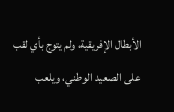الأبطال الإفريقية، ولم يتوج بأي لقب على الصعيد الوطني، ويلعب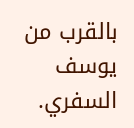بالقرب من يوسف السفري.